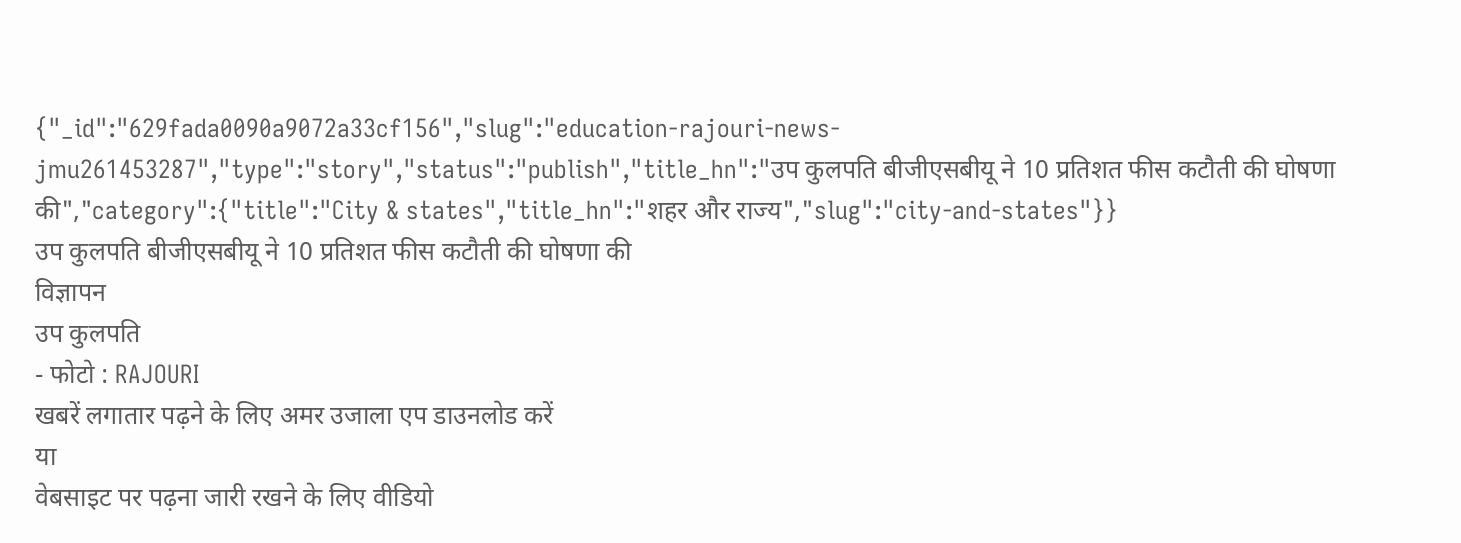{"_id":"629fada0090a9072a33cf156","slug":"education-rajouri-news-jmu261453287","type":"story","status":"publish","title_hn":"उप कुलपति बीजीएसबीयू ने 10 प्रतिशत फीस कटौती की घोषणा की","category":{"title":"City & states","title_hn":"शहर और राज्य","slug":"city-and-states"}}
उप कुलपति बीजीएसबीयू ने 10 प्रतिशत फीस कटौती की घोषणा की
विज्ञापन
उप कुलपति
- फोटो : RAJOURI
खबरें लगातार पढ़ने के लिए अमर उजाला एप डाउनलोड करें
या
वेबसाइट पर पढ़ना जारी रखने के लिए वीडियो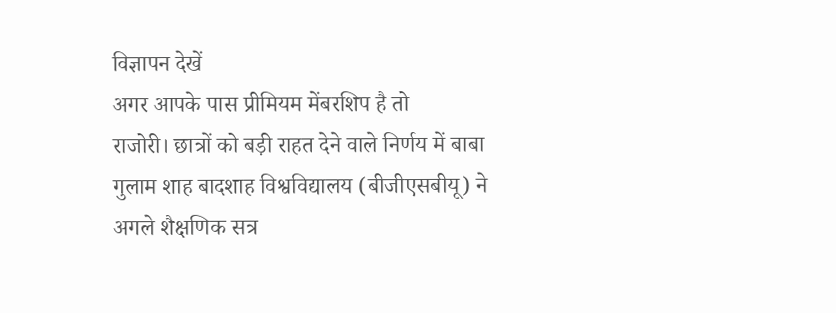विज्ञापन देखें
अगर आपके पास प्रीमियम मेंबरशिप है तो
राजोरी। छात्रों को बड़ी राहत देने वाले निर्णय में बाबा गुलाम शाह बादशाह विश्वविद्यालय (बीजीएसबीयू) ने अगले शैक्षणिक सत्र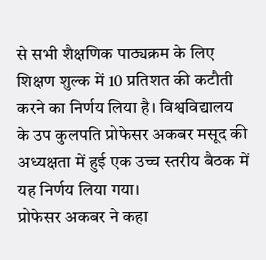से सभी शैक्षणिक पाठ्यक्रम के लिए शिक्षण शुल्क में 10 प्रतिशत की कटौती करने का निर्णय लिया है। विश्वविद्यालय के उप कुलपति प्रोफेसर अकबर मसूद की अध्यक्षता में हुई एक उच्च स्तरीय बैठक में यह निर्णय लिया गया।
प्रोफेसर अकबर ने कहा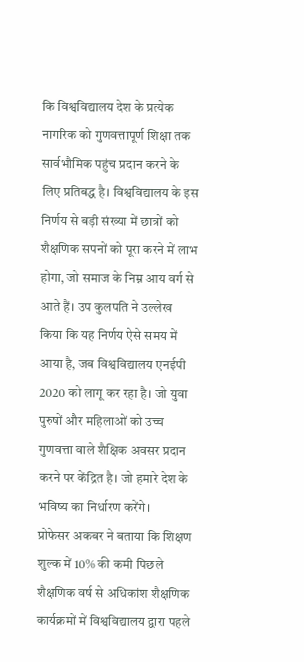कि विश्वविद्यालय देश के प्रत्येक नागरिक को गुणवत्तापूर्ण शिक्षा तक सार्वभौमिक पहुंच प्रदान करने के लिए प्रतिबद्ध है। विश्वविद्यालय के इस निर्णय से बड़ी संख्या में छात्रों को शैक्षणिक सपनों को पूरा करने में लाभ होगा, जो समाज के निम्न आय वर्ग से आते हैं। उप कुलपति ने उल्लेख किया कि यह निर्णय ऐसे समय में आया है, जब विश्वविद्यालय एनईपी 2020 को लागू कर रहा है। जो युवा पुरुषों और महिलाओं को उच्च गुणवत्ता वाले शैक्षिक अवसर प्रदान करने पर केंद्रित है। जो हमारे देश के भविष्य का निर्धारण करेंगे।
प्रोफेसर अकबर ने बताया कि शिक्षण शुल्क में 10% की कमी पिछले शैक्षणिक वर्ष से अधिकांश शैक्षणिक कार्यक्रमों में विश्वविद्यालय द्वारा पहले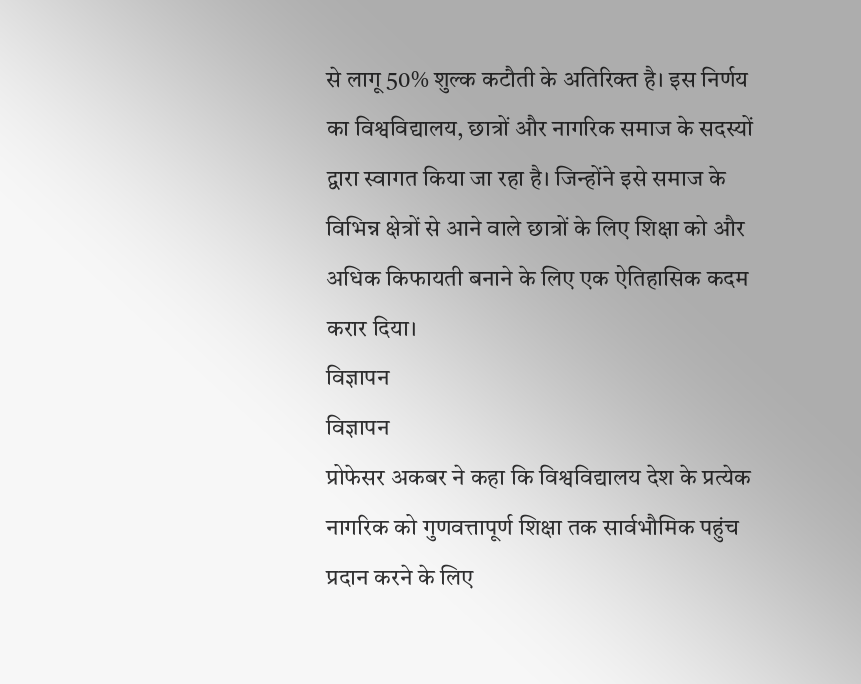से लागू 50% शुल्क कटौती के अतिरिक्त है। इस निर्णय का विश्वविद्यालय, छात्रों और नागरिक समाज के सदस्यों द्वारा स्वागत किया जा रहा है। जिन्होंने इसे समाज के विभिन्न क्षेत्रों से आने वाले छात्रों के लिए शिक्षा को और अधिक किफायती बनाने के लिए एक ऐतिहासिक कदम करार दिया।
विज्ञापन
विज्ञापन
प्रोफेसर अकबर ने कहा कि विश्वविद्यालय देश के प्रत्येक नागरिक को गुणवत्तापूर्ण शिक्षा तक सार्वभौमिक पहुंच प्रदान करने के लिए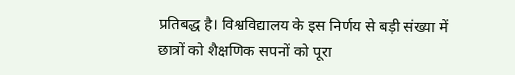प्रतिबद्ध है। विश्वविद्यालय के इस निर्णय से बड़ी संख्या में छात्रों को शैक्षणिक सपनों को पूरा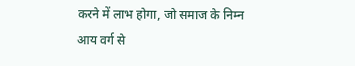करने में लाभ होगा, जो समाज के निम्न आय वर्ग से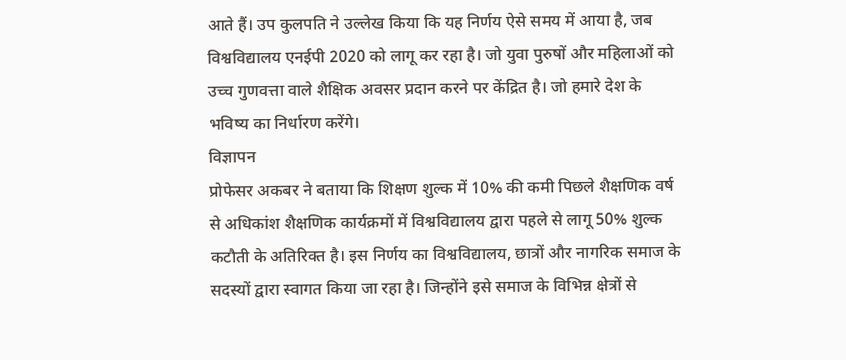आते हैं। उप कुलपति ने उल्लेख किया कि यह निर्णय ऐसे समय में आया है, जब विश्वविद्यालय एनईपी 2020 को लागू कर रहा है। जो युवा पुरुषों और महिलाओं को उच्च गुणवत्ता वाले शैक्षिक अवसर प्रदान करने पर केंद्रित है। जो हमारे देश के भविष्य का निर्धारण करेंगे।
विज्ञापन
प्रोफेसर अकबर ने बताया कि शिक्षण शुल्क में 10% की कमी पिछले शैक्षणिक वर्ष से अधिकांश शैक्षणिक कार्यक्रमों में विश्वविद्यालय द्वारा पहले से लागू 50% शुल्क कटौती के अतिरिक्त है। इस निर्णय का विश्वविद्यालय, छात्रों और नागरिक समाज के सदस्यों द्वारा स्वागत किया जा रहा है। जिन्होंने इसे समाज के विभिन्न क्षेत्रों से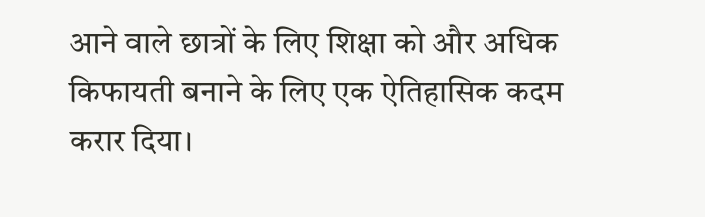आने वाले छात्रों के लिए शिक्षा को और अधिक किफायती बनाने के लिए एक ऐतिहासिक कदम करार दिया।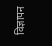विज्ञापन